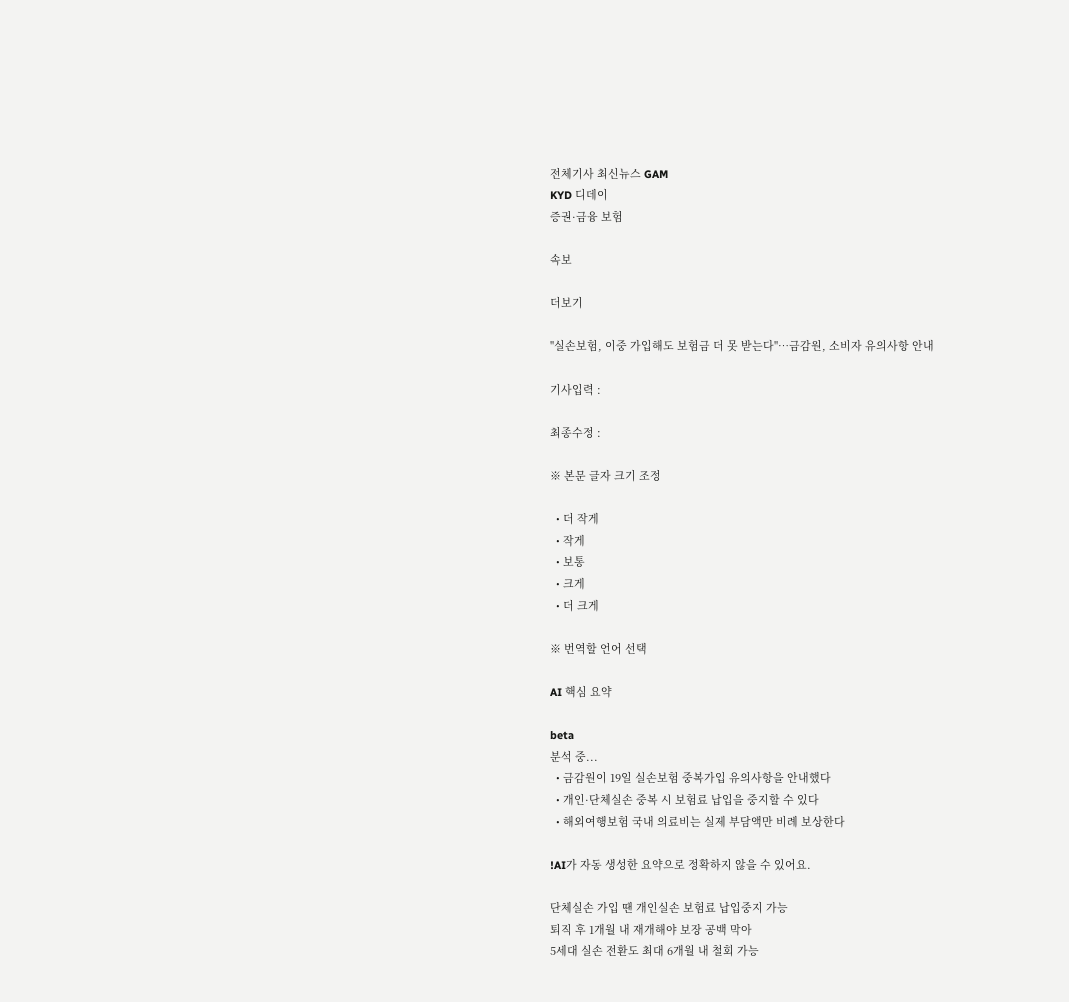전체기사 최신뉴스 GAM
KYD 디데이
증권·금융 보험

속보

더보기

"실손보험, 이중 가입해도 보험금 더 못 받는다"…금감원, 소비자 유의사항 안내

기사입력 :

최종수정 :

※ 본문 글자 크기 조정

  • 더 작게
  • 작게
  • 보통
  • 크게
  • 더 크게

※ 번역할 언어 선택

AI 핵심 요약

beta
분석 중...
  • 금감원이 19일 실손보험 중복가입 유의사항을 안내했다
  • 개인·단체실손 중복 시 보험료 납입을 중지할 수 있다
  • 해외여행보험 국내 의료비는 실제 부담액만 비례 보상한다

!AI가 자동 생성한 요약으로 정확하지 않을 수 있어요.

단체실손 가입 땐 개인실손 보험료 납입중지 가능
퇴직 후 1개월 내 재개해야 보장 공백 막아
5세대 실손 전환도 최대 6개월 내 철회 가능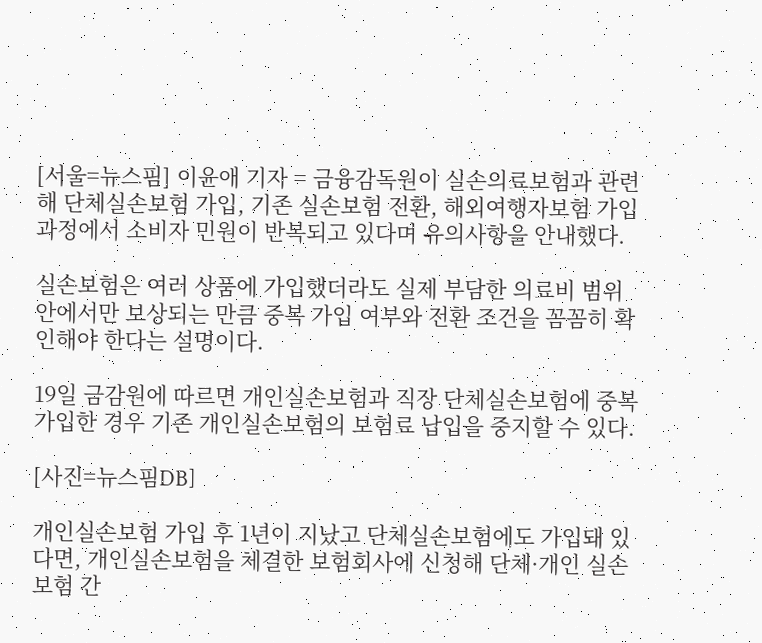[서울=뉴스핌] 이윤애 기자 = 금융감독원이 실손의료보험과 관련해 단체실손보험 가입, 기존 실손보험 전환, 해외여행자보험 가입 과정에서 소비자 민원이 반복되고 있다며 유의사항을 안내했다.

실손보험은 여러 상품에 가입했더라도 실제 부담한 의료비 범위 안에서만 보상되는 만큼 중복 가입 여부와 전환 조건을 꼼꼼히 확인해야 한다는 설명이다.

19일 금감원에 따르면 개인실손보험과 직장 단체실손보험에 중복 가입한 경우 기존 개인실손보험의 보험료 납입을 중지할 수 있다.

[사진=뉴스핌DB]

개인실손보험 가입 후 1년이 지났고 단체실손보험에도 가입돼 있다면, 개인실손보험을 체결한 보험회사에 신청해 단체·개인 실손보험 간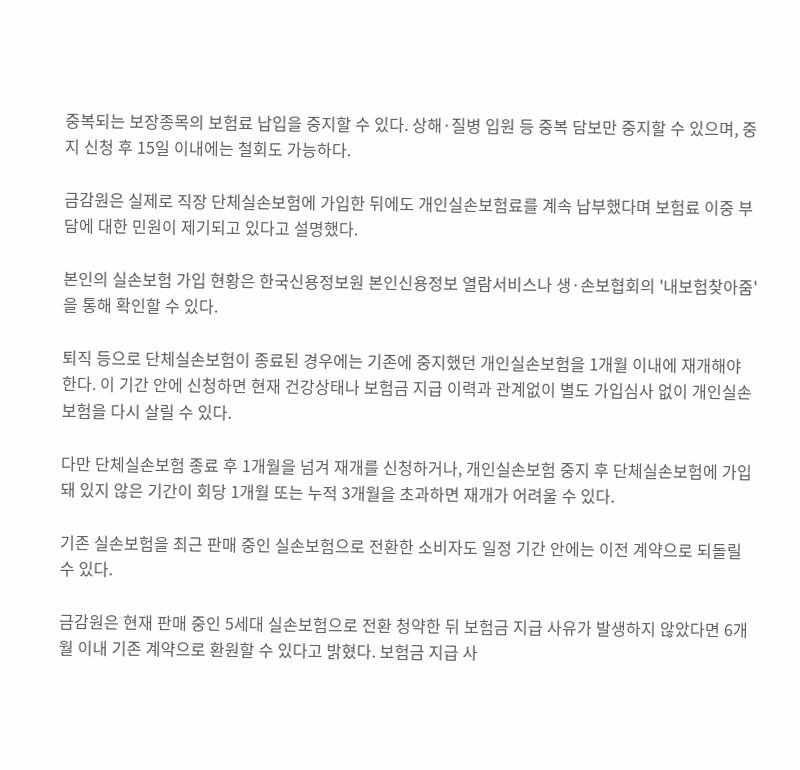중복되는 보장종목의 보험료 납입을 중지할 수 있다. 상해·질병 입원 등 중복 담보만 중지할 수 있으며, 중지 신청 후 15일 이내에는 철회도 가능하다.

금감원은 실제로 직장 단체실손보험에 가입한 뒤에도 개인실손보험료를 계속 납부했다며 보험료 이중 부담에 대한 민원이 제기되고 있다고 설명했다.

본인의 실손보험 가입 현황은 한국신용정보원 본인신용정보 열람서비스나 생·손보협회의 '내보험찾아줌'을 통해 확인할 수 있다.

퇴직 등으로 단체실손보험이 종료된 경우에는 기존에 중지했던 개인실손보험을 1개월 이내에 재개해야 한다. 이 기간 안에 신청하면 현재 건강상태나 보험금 지급 이력과 관계없이 별도 가입심사 없이 개인실손보험을 다시 살릴 수 있다.

다만 단체실손보험 종료 후 1개월을 넘겨 재개를 신청하거나, 개인실손보험 중지 후 단체실손보험에 가입돼 있지 않은 기간이 회당 1개월 또는 누적 3개월을 초과하면 재개가 어려울 수 있다.

기존 실손보험을 최근 판매 중인 실손보험으로 전환한 소비자도 일정 기간 안에는 이전 계약으로 되돌릴 수 있다.

금감원은 현재 판매 중인 5세대 실손보험으로 전환 청약한 뒤 보험금 지급 사유가 발생하지 않았다면 6개월 이내 기존 계약으로 환원할 수 있다고 밝혔다. 보험금 지급 사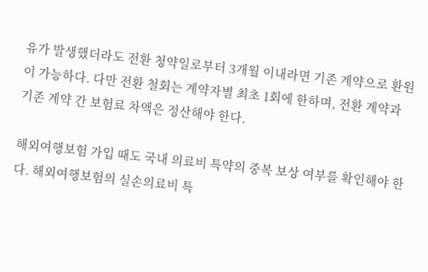유가 발생했더라도 전환 청약일로부터 3개월 이내라면 기존 계약으로 환원이 가능하다. 다만 전환 철회는 계약자별 최초 1회에 한하며, 전환 계약과 기존 계약 간 보험료 차액은 정산해야 한다.

해외여행보험 가입 때도 국내 의료비 특약의 중복 보상 여부를 확인해야 한다. 해외여행보험의 실손의료비 특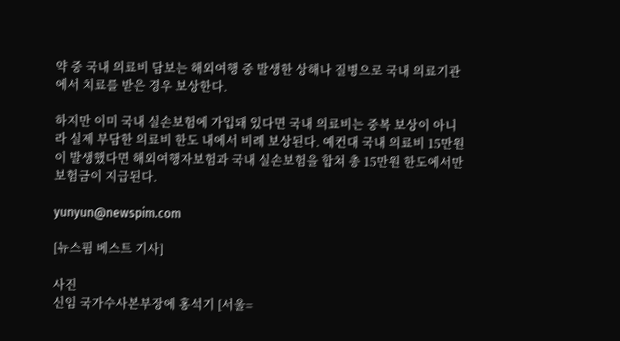약 중 국내 의료비 담보는 해외여행 중 발생한 상해나 질병으로 국내 의료기관에서 치료를 받은 경우 보상한다.

하지만 이미 국내 실손보험에 가입돼 있다면 국내 의료비는 중복 보상이 아니라 실제 부담한 의료비 한도 내에서 비례 보상된다. 예컨대 국내 의료비 15만원이 발생했다면 해외여행자보험과 국내 실손보험을 합쳐 총 15만원 한도에서만 보험금이 지급된다.

yunyun@newspim.com

[뉴스핌 베스트 기사]

사진
신임 국가수사본부장에 홍석기 [서울=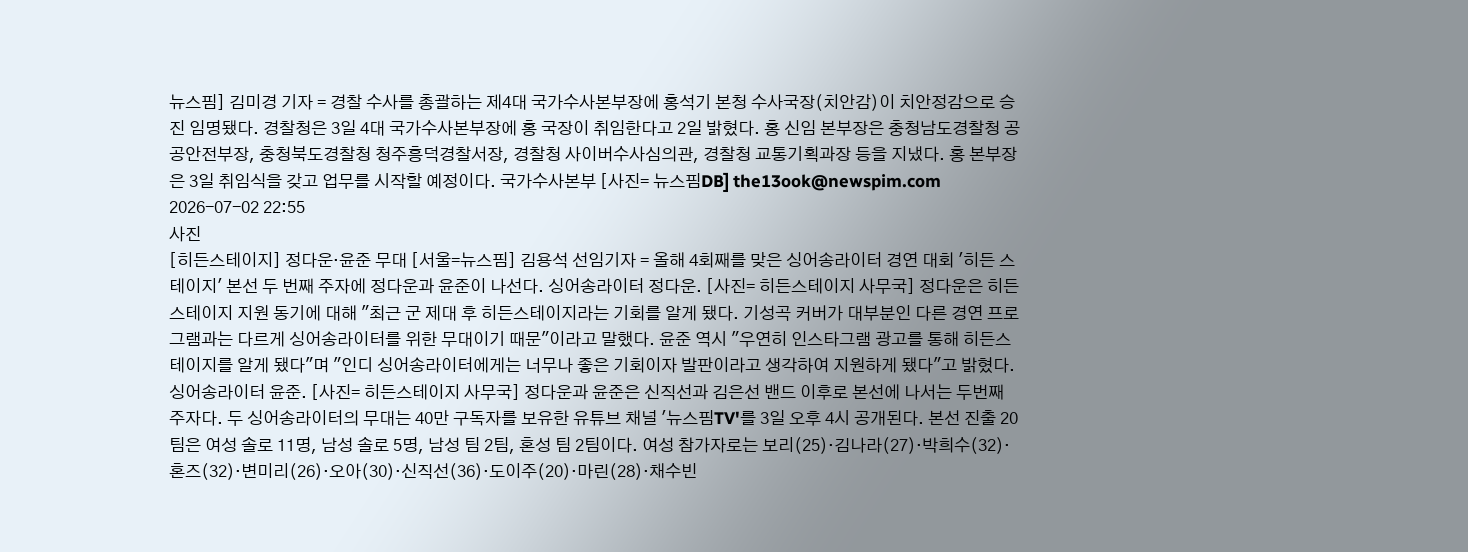뉴스핌] 김미경 기자 = 경찰 수사를 총괄하는 제4대 국가수사본부장에 홍석기 본청 수사국장(치안감)이 치안정감으로 승진 임명됐다. 경찰청은 3일 4대 국가수사본부장에 홍 국장이 취임한다고 2일 밝혔다. 홍 신임 본부장은 충청남도경찰청 공공안전부장, 충청북도경찰청 청주흥덕경찰서장, 경찰청 사이버수사심의관, 경찰청 교통기획과장 등을 지냈다. 홍 본부장은 3일 취임식을 갖고 업무를 시작할 예정이다. 국가수사본부 [사진= 뉴스핌DB] the13ook@newspim.com 2026-07-02 22:55
사진
[히든스테이지] 정다운·윤준 무대 [서울=뉴스핌] 김용석 선임기자 = 올해 4회째를 맞은 싱어송라이터 경연 대회 '히든 스테이지' 본선 두 번째 주자에 정다운과 윤준이 나선다. 싱어송라이터 정다운. [사진= 히든스테이지 사무국] 정다운은 히든스테이지 지원 동기에 대해 "최근 군 제대 후 히든스테이지라는 기회를 알게 됐다. 기성곡 커버가 대부분인 다른 경연 프로그램과는 다르게 싱어송라이터를 위한 무대이기 때문"이라고 말했다. 윤준 역시 "우연히 인스타그램 광고를 통해 히든스테이지를 알게 됐다"며 "인디 싱어송라이터에게는 너무나 좋은 기회이자 발판이라고 생각하여 지원하게 됐다"고 밝혔다. 싱어송라이터 윤준. [사진= 히든스테이지 사무국] 정다운과 윤준은 신직선과 김은선 밴드 이후로 본선에 나서는 두번째 주자다. 두 싱어송라이터의 무대는 40만 구독자를 보유한 유튜브 채널 '뉴스핌TV'를 3일 오후 4시 공개된다. 본선 진출 20팀은 여성 솔로 11명, 남성 솔로 5명, 남성 팀 2팀, 혼성 팀 2팀이다. 여성 참가자로는 보리(25)·김나라(27)·박희수(32)·혼즈(32)·변미리(26)·오아(30)·신직선(36)·도이주(20)·마린(28)·채수빈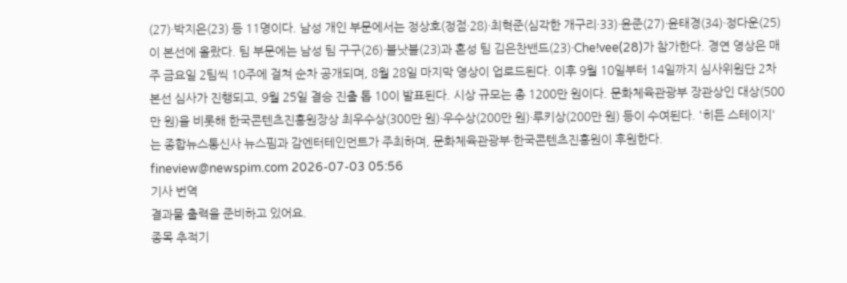(27)·박지은(23) 등 11명이다. 남성 개인 부문에서는 정상호(정점·28)·최혁준(심각한 개구리·33)·윤준(27)·윤태경(34)·정다운(25)이 본선에 올랐다. 팀 부문에는 남성 팀 구구(26)·블낫블(23)과 혼성 팀 김은찬밴드(23)·Che!vee(28)가 참가한다. 경연 영상은 매주 금요일 2팀씩 10주에 걸쳐 순차 공개되며, 8월 28일 마지막 영상이 업로드된다. 이후 9월 10일부터 14일까지 심사위원단 2차 본선 심사가 진행되고, 9월 25일 결승 진출 톱 10이 발표된다. 시상 규모는 총 1200만 원이다. 문화체육관광부 장관상인 대상(500만 원)을 비롯해 한국콘텐츠진흥원장상 최우수상(300만 원)·우수상(200만 원)·루키상(200만 원) 등이 수여된다. '히든 스테이지'는 종합뉴스통신사 뉴스핌과 감엔터테인먼트가 주최하며, 문화체육관광부·한국콘텐츠진흥원이 후원한다. fineview@newspim.com 2026-07-03 05:56
기사 번역
결과물 출력을 준비하고 있어요.
종목 추적기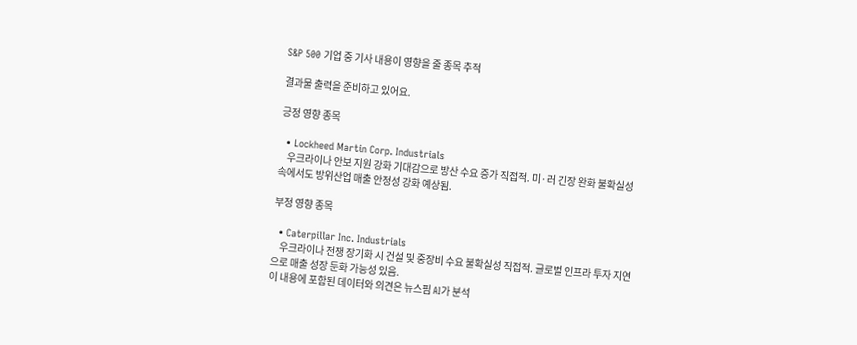S&P 500 기업 중 기사 내용이 영향을 줄 종목 추적

결과물 출력을 준비하고 있어요.

긍정 영향 종목

  • Lockheed Martin Corp. Industrials
    우크라이나 안보 지원 강화 기대감으로 방산 수요 증가 직접적. 미·러 긴장 완화 불확실성 속에서도 방위산업 매출 안정성 강화 예상됨.

부정 영향 종목

  • Caterpillar Inc. Industrials
    우크라이나 전쟁 장기화 시 건설 및 중장비 수요 불확실성 직접적. 글로벌 인프라 투자 지연으로 매출 성장 둔화 가능성 있음.
이 내용에 포함된 데이터와 의견은 뉴스핌 AI가 분석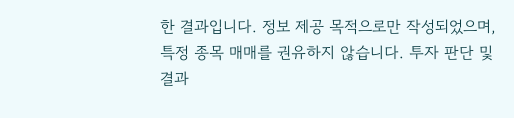한 결과입니다. 정보 제공 목적으로만 작성되었으며, 특정 종목 매매를 권유하지 않습니다. 투자 판단 및 결과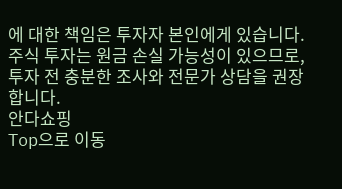에 대한 책임은 투자자 본인에게 있습니다. 주식 투자는 원금 손실 가능성이 있으므로, 투자 전 충분한 조사와 전문가 상담을 권장합니다.
안다쇼핑
Top으로 이동